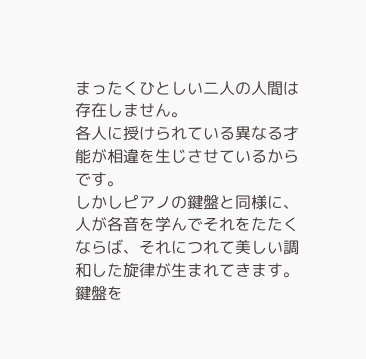まったくひとしい二人の人間は存在しません。
各人に授けられている異なる才能が相違を生じさせているからです。
しかしピアノの鍵盤と同様に、人が各音を学んでそれをたたくならば、それにつれて美しい調和した旋律が生まれてきます。
鍵盤を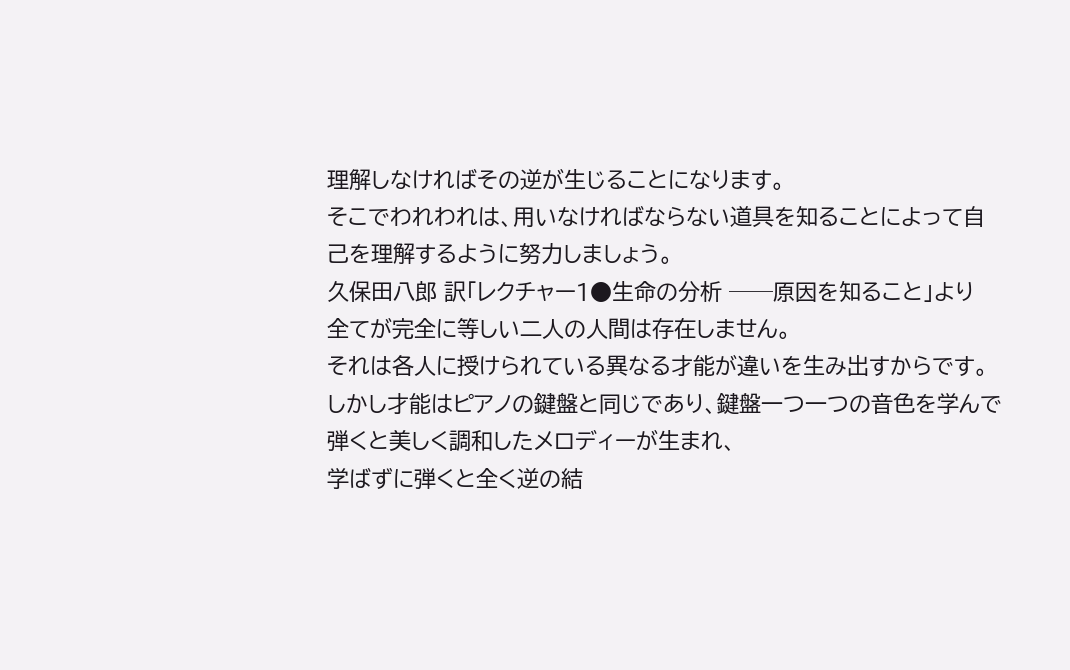理解しなければその逆が生じることになります。
そこでわれわれは、用いなければならない道具を知ることによって自己を理解するように努力しましょう。
久保田八郎 訳「レクチャー1●生命の分析 ──原因を知ること」より
全てが完全に等しい二人の人間は存在しません。
それは各人に授けられている異なる才能が違いを生み出すからです。
しかし才能はピアノの鍵盤と同じであり、鍵盤一つ一つの音色を学んで弾くと美しく調和したメロディーが生まれ、
学ばずに弾くと全く逆の結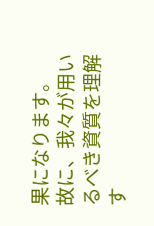果になります。
故に、我々が用いるべき資質を理解す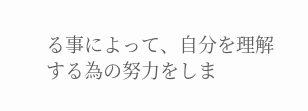る事によって、自分を理解する為の努力をしま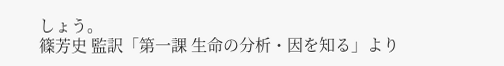しょう。
篠芳史 監訳「第一課 生命の分析・因を知る」より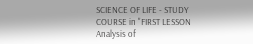SCIENCE OF LIFE - STUDY COURSE in "FIRST LESSON Analysis of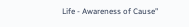Life - Awareness of Cause"